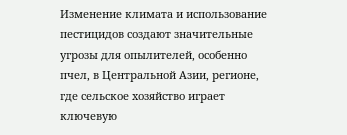Изменение климата и использование пестицидов создают значительные угрозы для опылителей, особенно пчел, в Центральной Азии, регионе, где сельское хозяйство играет ключевую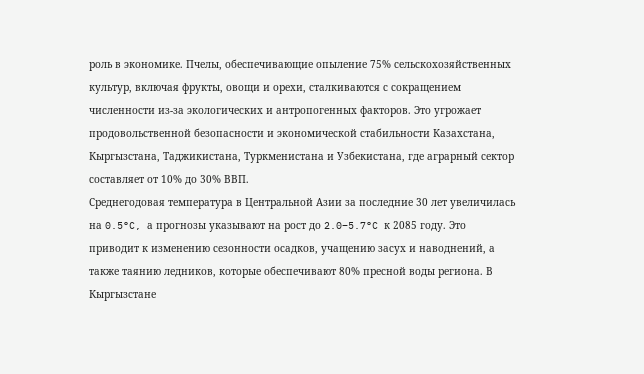роль в экономике. Пчелы, обеспечивающие опыление 75% сельскохозяйственных культур, включая фрукты, овощи и орехи, сталкиваются с сокращением численности из-за экологических и антропогенных факторов. Это угрожает продовольственной безопасности и экономической стабильности Казахстана, Кыргызстана, Таджикистана, Туркменистана и Узбекистана, где аграрный сектор составляет от 10% до 30% ВВП.
Среднегодовая температура в Центральной Азии за последние 30 лет увеличилась на 0.5°C, а прогнозы указывают на рост до 2.0–5.7°C к 2085 году. Это приводит к изменению сезонности осадков, учащению засух и наводнений, а также таянию ледников, которые обеспечивают 80% пресной воды региона. В Кыргызстане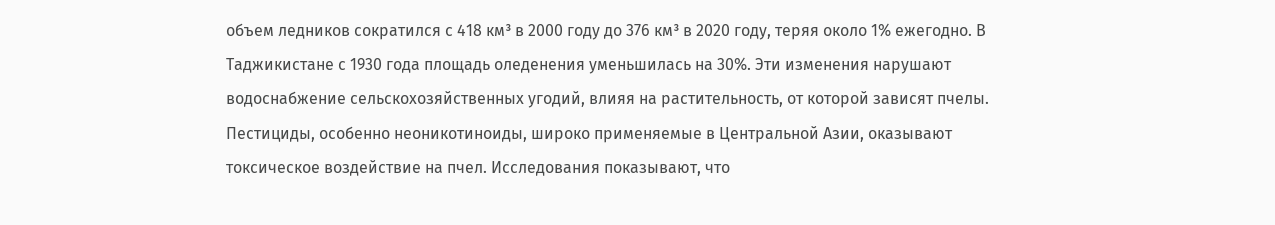объем ледников сократился с 418 км³ в 2000 году до 376 км³ в 2020 году, теряя около 1% ежегодно. В Таджикистане с 1930 года площадь оледенения уменьшилась на 30%. Эти изменения нарушают водоснабжение сельскохозяйственных угодий, влияя на растительность, от которой зависят пчелы.
Пестициды, особенно неоникотиноиды, широко применяемые в Центральной Азии, оказывают токсическое воздействие на пчел. Исследования показывают, что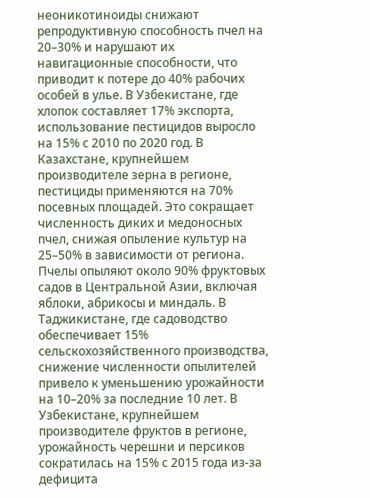неоникотиноиды снижают репродуктивную способность пчел на 20–30% и нарушают их навигационные способности, что приводит к потере до 40% рабочих особей в улье. В Узбекистане, где хлопок составляет 17% экспорта, использование пестицидов выросло на 15% с 2010 по 2020 год. В Казахстане, крупнейшем производителе зерна в регионе, пестициды применяются на 70% посевных площадей. Это сокращает численность диких и медоносных пчел, снижая опыление культур на 25–50% в зависимости от региона.
Пчелы опыляют около 90% фруктовых садов в Центральной Азии, включая яблоки, абрикосы и миндаль. В Таджикистане, где садоводство обеспечивает 15% сельскохозяйственного производства, снижение численности опылителей привело к уменьшению урожайности на 10–20% за последние 10 лет. В Узбекистане, крупнейшем производителе фруктов в регионе, урожайность черешни и персиков сократилась на 15% с 2015 года из-за дефицита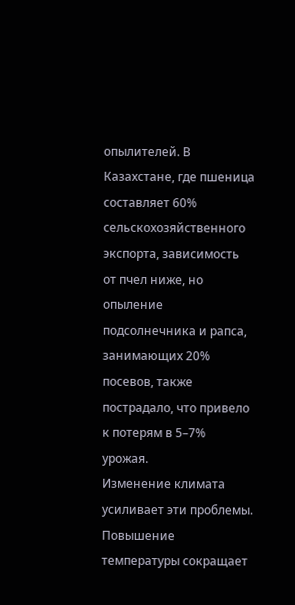опылителей. В Казахстане, где пшеница составляет 60% сельскохозяйственного экспорта, зависимость от пчел ниже, но опыление подсолнечника и рапса, занимающих 20% посевов, также пострадало, что привело к потерям в 5–7% урожая.
Изменение климата усиливает эти проблемы. Повышение температуры сокращает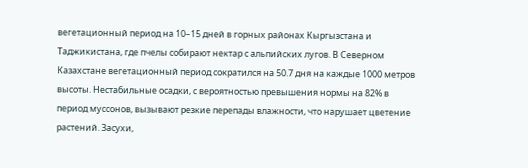вегетационный период на 10–15 дней в горных районах Кыргызстана и Таджикистана, где пчелы собирают нектар с альпийских лугов. В Северном Казахстане вегетационный период сократился на 50.7 дня на каждые 1000 метров высоты. Нестабильные осадки, с вероятностью превышения нормы на 82% в период муссонов, вызывают резкие перепады влажности, что нарушает цветение растений. Засухи,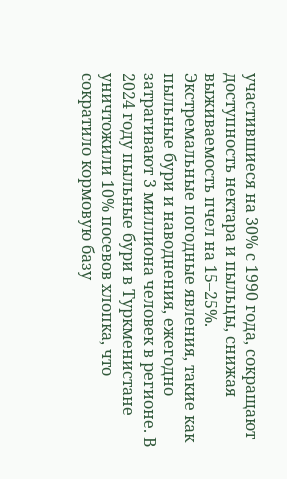участившиеся на 30% с 1990 года, сокращают доступность нектара и пыльцы, снижая выживаемость пчел на 15–25%.
Экстремальные погодные явления, такие как пыльные бури и наводнения, ежегодно затрагивают 3 миллиона человек в регионе. В 2024 году пыльные бури в Туркменистане уничтожили 10% посевов хлопка, что сократило кормовую базу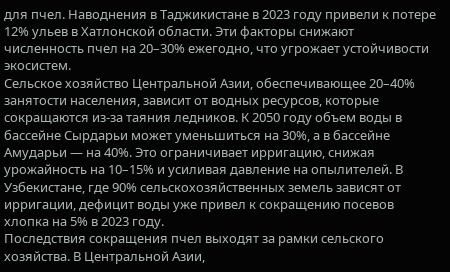для пчел. Наводнения в Таджикистане в 2023 году привели к потере 12% ульев в Хатлонской области. Эти факторы снижают численность пчел на 20–30% ежегодно, что угрожает устойчивости экосистем.
Сельское хозяйство Центральной Азии, обеспечивающее 20–40% занятости населения, зависит от водных ресурсов, которые сокращаются из-за таяния ледников. К 2050 году объем воды в бассейне Сырдарьи может уменьшиться на 30%, а в бассейне Амударьи — на 40%. Это ограничивает ирригацию, снижая урожайность на 10–15% и усиливая давление на опылителей. В Узбекистане, где 90% сельскохозяйственных земель зависят от ирригации, дефицит воды уже привел к сокращению посевов хлопка на 5% в 2023 году.
Последствия сокращения пчел выходят за рамки сельского хозяйства. В Центральной Азии,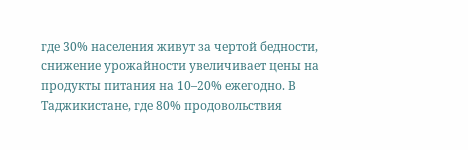где 30% населения живут за чертой бедности, снижение урожайности увеличивает цены на продукты питания на 10–20% ежегодно. В Таджикистане, где 80% продовольствия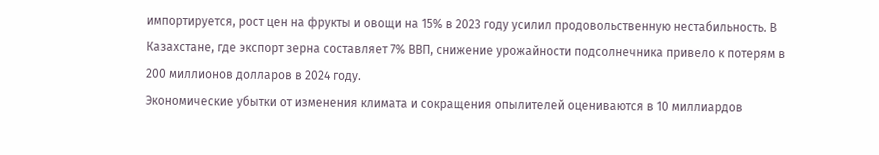импортируется, рост цен на фрукты и овощи на 15% в 2023 году усилил продовольственную нестабильность. В Казахстане, где экспорт зерна составляет 7% ВВП, снижение урожайности подсолнечника привело к потерям в 200 миллионов долларов в 2024 году.
Экономические убытки от изменения климата и сокращения опылителей оцениваются в 10 миллиардов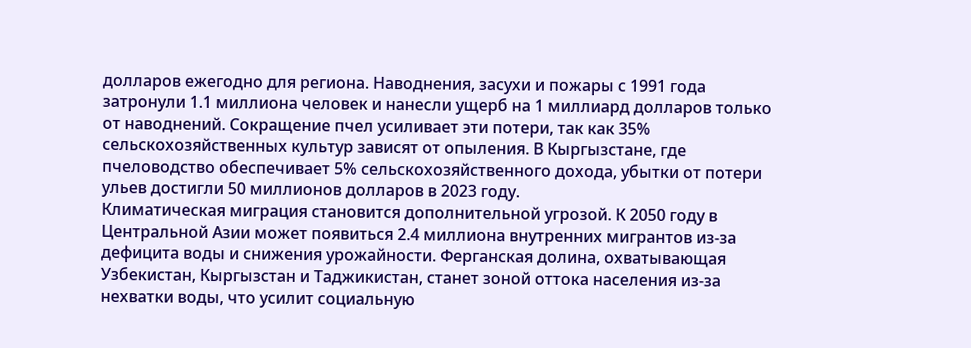долларов ежегодно для региона. Наводнения, засухи и пожары с 1991 года затронули 1.1 миллиона человек и нанесли ущерб на 1 миллиард долларов только от наводнений. Сокращение пчел усиливает эти потери, так как 35% сельскохозяйственных культур зависят от опыления. В Кыргызстане, где пчеловодство обеспечивает 5% сельскохозяйственного дохода, убытки от потери ульев достигли 50 миллионов долларов в 2023 году.
Климатическая миграция становится дополнительной угрозой. К 2050 году в Центральной Азии может появиться 2.4 миллиона внутренних мигрантов из-за дефицита воды и снижения урожайности. Ферганская долина, охватывающая Узбекистан, Кыргызстан и Таджикистан, станет зоной оттока населения из-за нехватки воды, что усилит социальную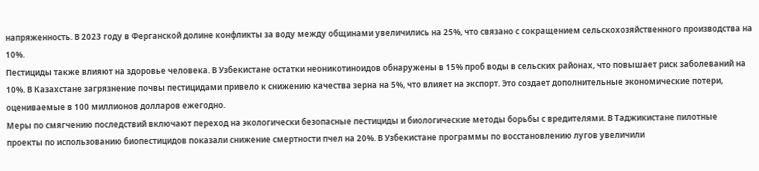напряженность. В 2023 году в Ферганской долине конфликты за воду между общинами увеличились на 25%, что связано с сокращением сельскохозяйственного производства на 10%.
Пестициды также влияют на здоровье человека. В Узбекистане остатки неоникотиноидов обнаружены в 15% проб воды в сельских районах, что повышает риск заболеваний на 10%. В Казахстане загрязнение почвы пестицидами привело к снижению качества зерна на 5%, что влияет на экспорт. Это создает дополнительные экономические потери, оцениваемые в 100 миллионов долларов ежегодно.
Меры по смягчению последствий включают переход на экологически безопасные пестициды и биологические методы борьбы с вредителями. В Таджикистане пилотные проекты по использованию биопестицидов показали снижение смертности пчел на 20%. В Узбекистане программы по восстановлению лугов увеличили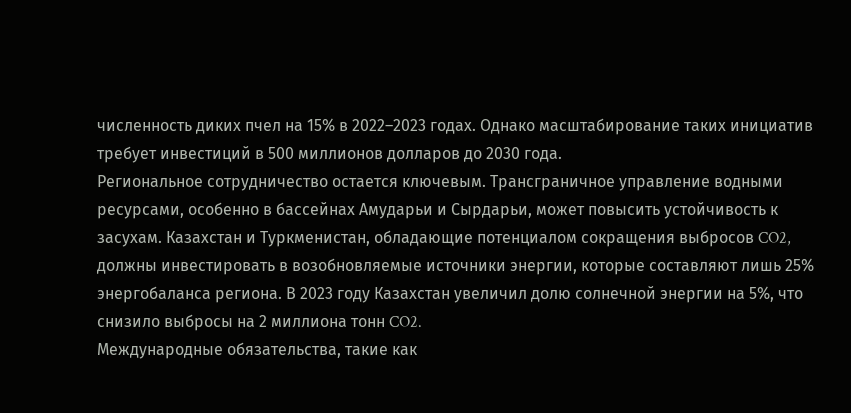численность диких пчел на 15% в 2022–2023 годах. Однако масштабирование таких инициатив требует инвестиций в 500 миллионов долларов до 2030 года.
Региональное сотрудничество остается ключевым. Трансграничное управление водными ресурсами, особенно в бассейнах Амударьи и Сырдарьи, может повысить устойчивость к засухам. Казахстан и Туркменистан, обладающие потенциалом сокращения выбросов CO2, должны инвестировать в возобновляемые источники энергии, которые составляют лишь 25% энергобаланса региона. В 2023 году Казахстан увеличил долю солнечной энергии на 5%, что снизило выбросы на 2 миллиона тонн CO2.
Международные обязательства, такие как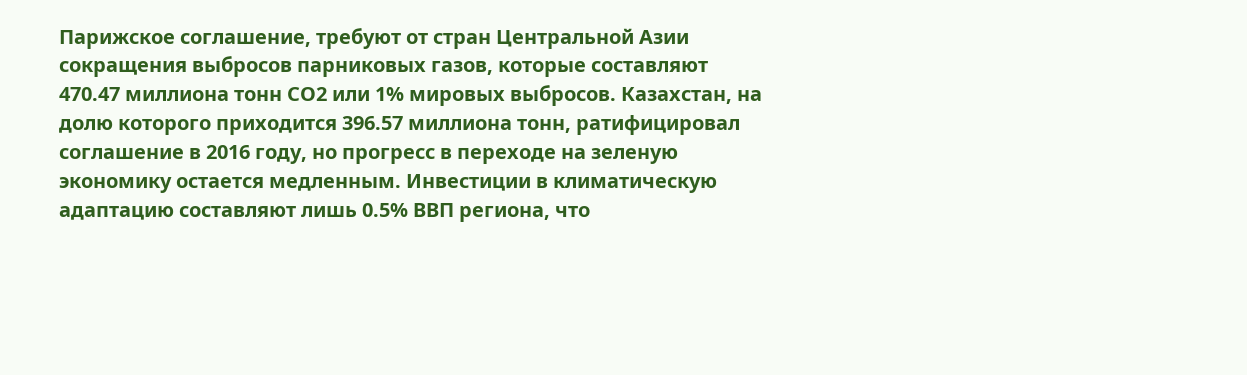Парижское соглашение, требуют от стран Центральной Азии сокращения выбросов парниковых газов, которые составляют 470.47 миллиона тонн CO2 или 1% мировых выбросов. Казахстан, на долю которого приходится 396.57 миллиона тонн, ратифицировал соглашение в 2016 году, но прогресс в переходе на зеленую экономику остается медленным. Инвестиции в климатическую адаптацию составляют лишь 0.5% ВВП региона, что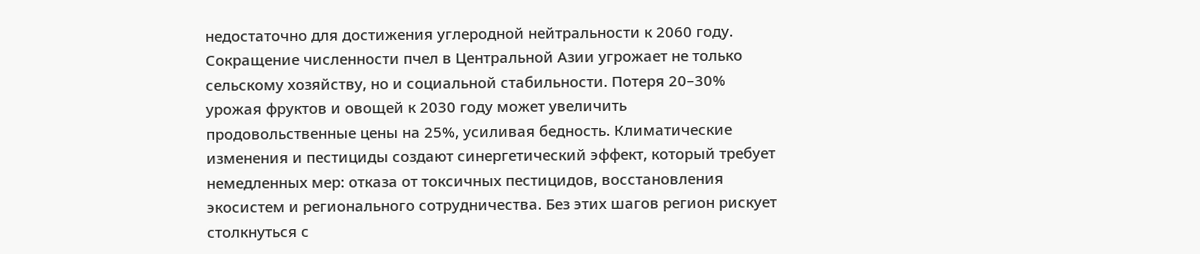недостаточно для достижения углеродной нейтральности к 2060 году.
Сокращение численности пчел в Центральной Азии угрожает не только сельскому хозяйству, но и социальной стабильности. Потеря 20–30% урожая фруктов и овощей к 2030 году может увеличить продовольственные цены на 25%, усиливая бедность. Климатические изменения и пестициды создают синергетический эффект, который требует немедленных мер: отказа от токсичных пестицидов, восстановления экосистем и регионального сотрудничества. Без этих шагов регион рискует столкнуться с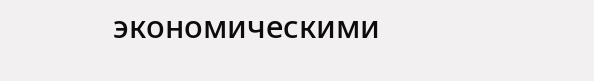экономическими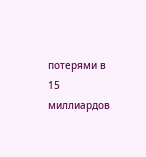потерями в 15 миллиардов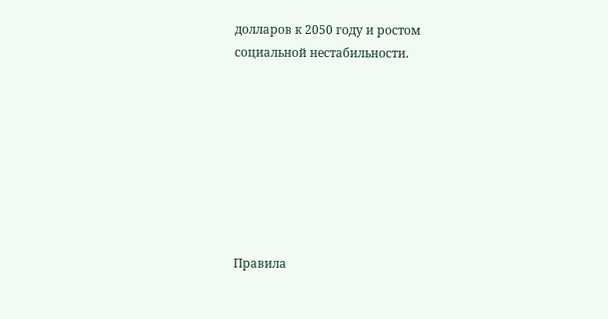долларов к 2050 году и ростом социальной нестабильности.








Правила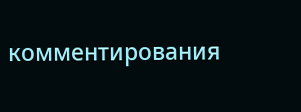комментирования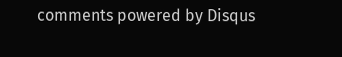comments powered by Disqus